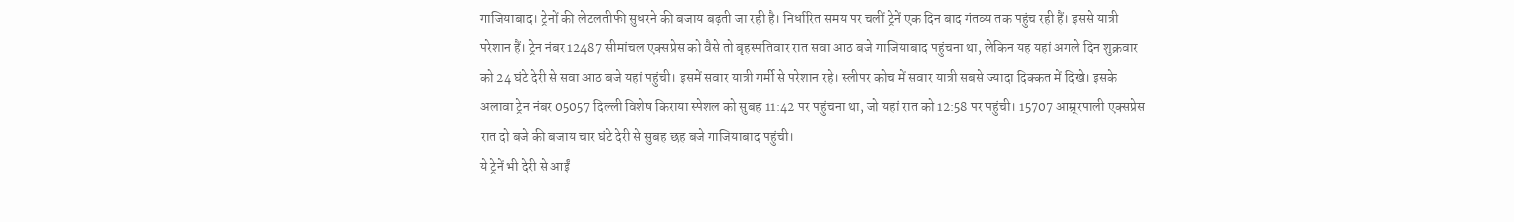गाजियाबाद। ट्रेनों की लेटलतीफी सुधरने की बजाय बढ़ती जा रही है। निर्धारित समय पर चलीं ट्रेनें एक दिन बाद गंतव्य तक पहुंच रही हैं। इससे यात्री परेशान हैं। ट्रेन नंबर 12487 सीमांचल एक्सप्रेस को वैसे तो बृहस्पतिवार रात सवा आठ बजे गाजियाबाद पहुंचना था, लेकिन यह यहां अगले दिन शुक्रवार को 24 घंटे देरी से सवा आठ बजे यहां पहुंची। इसमें सवार यात्री गर्मी से परेशान रहे। स्लीपर कोच में सवार यात्री सबसे ज्यादा दिक्कत में दिखे। इसके अलावा ट्रेन नंबर 05057 दिल्ली विशेष किराया स्पेशल को सुबह 11:42 पर पहुंचना था, जो यहां रात को 12:58 पर पहुंची। 15707 आम्र्रपाली एक्सप्रेस रात दो बजे की बजाय चार घंटे देरी से सुबह छह बजे गाजियाबाद पहुंची।
ये ट्रेनें भी देरी से आईं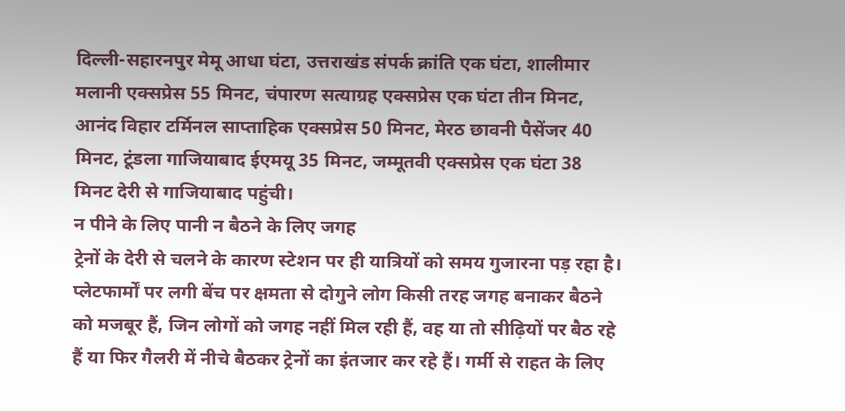दिल्ली-सहारनपुर मेमू आधा घंटा, उत्तराखंड संपर्क क्रांति एक घंटा, शालीमार मलानी एक्सप्रेस 55 मिनट, चंपारण सत्याग्रह एक्सप्रेस एक घंटा तीन मिनट, आनंद विहार टर्मिनल साप्ताहिक एक्सप्रेस 50 मिनट, मेरठ छावनी पैसेंजर 40 मिनट, टूंडला गाजियाबाद ईएमयू 35 मिनट, जम्मूतवी एक्सप्रेस एक घंटा 38 मिनट देरी से गाजियाबाद पहुंची।
न पीने के लिए पानी न बैठने के लिए जगह
ट्रेनों के देरी से चलने के कारण स्टेशन पर ही यात्रियों को समय गुजारना पड़ रहा है। प्लेटफार्मों पर लगी बेंच पर क्षमता से दोगुने लोग किसी तरह जगह बनाकर बैठने को मजबूर हैं, जिन लोगों को जगह नहीं मिल रही हैं, वह या तो सीढ़ियों पर बैठ रहे हैं या फिर गैलरी में नीचे बैठकर ट्रेनों का इंतजार कर रहे हैं। गर्मी से राहत के लिए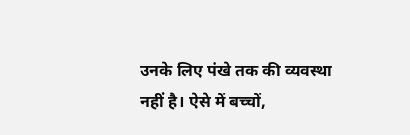उनके लिए पंखे तक की व्यवस्था नहीं है। ऐसे में बच्चों,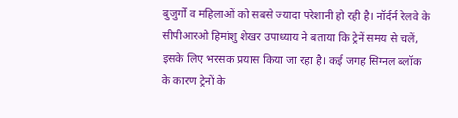बुजुर्गों व महिलाओं को सबसे ज्यादा परेशानी हो रही है। नॉर्दर्न रेलवे के सीपीआरओ हिमांशु शेखर उपाध्याय ने बताया कि ट्रेनें समय से चलें, इसके लिए भरसक प्रयास किया जा रहा है। कई जगह सिग्नल ब्लॉक के कारण ट्रेनों के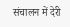संचालन में देरी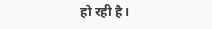हो रही है।